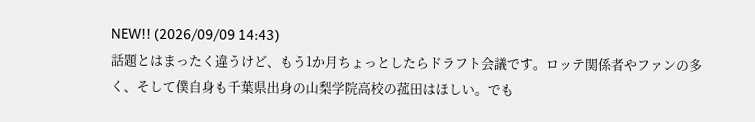NEW!! (2026/09/09 14:43)
話題とはまったく違うけど、もう1か月ちょっとしたらドラフト会議です。ロッテ関係者やファンの多く、そして僕自身も千葉県出身の山梨学院高校の菰田はほしい。でも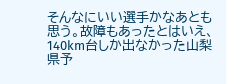そんなにいい選手かなあとも思う。故障もあったとはいえ、140km台しか出なかった山梨県予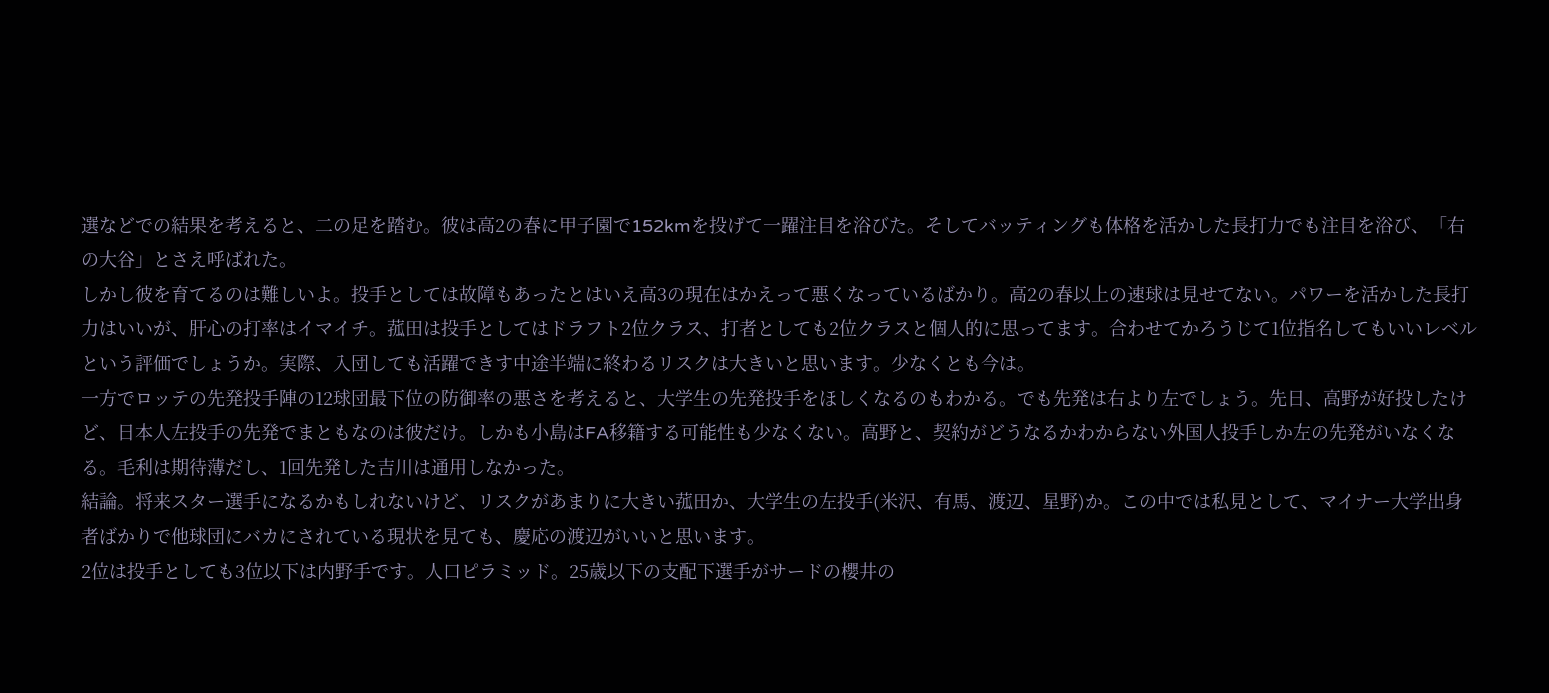選などでの結果を考えると、二の足を踏む。彼は高2の春に甲子園で152kmを投げて一躍注目を浴びた。そしてバッティングも体格を活かした長打力でも注目を浴び、「右の大谷」とさえ呼ばれた。
しかし彼を育てるのは難しいよ。投手としては故障もあったとはいえ高3の現在はかえって悪くなっているばかり。高2の春以上の速球は見せてない。パワーを活かした長打力はいいが、肝心の打率はイマイチ。菰田は投手としてはドラフト2位クラス、打者としても2位クラスと個人的に思ってます。合わせてかろうじて1位指名してもいいレベルという評価でしょうか。実際、入団しても活躍できす中途半端に終わるリスクは大きいと思います。少なくとも今は。
一方でロッテの先発投手陣の12球団最下位の防御率の悪さを考えると、大学生の先発投手をほしくなるのもわかる。でも先発は右より左でしょう。先日、高野が好投したけど、日本人左投手の先発でまともなのは彼だけ。しかも小島はFA移籍する可能性も少なくない。高野と、契約がどうなるかわからない外国人投手しか左の先発がいなくなる。毛利は期待薄だし、1回先発した吉川は通用しなかった。
結論。将来スター選手になるかもしれないけど、リスクがあまりに大きい菰田か、大学生の左投手(米沢、有馬、渡辺、星野)か。この中では私見として、マイナー大学出身者ばかりで他球団にバカにされている現状を見ても、慶応の渡辺がいいと思います。
2位は投手としても3位以下は内野手です。人口ピラミッド。25歳以下の支配下選手がサードの櫻井の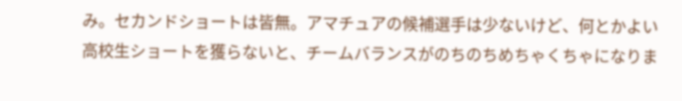み。セカンドショートは皆無。アマチュアの候補選手は少ないけど、何とかよい高校生ショートを獲らないと、チームバランスがのちのちめちゃくちゃになりま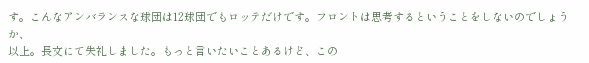す。こんなアンバランスな球団は12球団でもロッテだけです。フロントは思考するということをしないのでしょうか、
以上。長文にて失礼しました。もっと言いたいことあるけど、この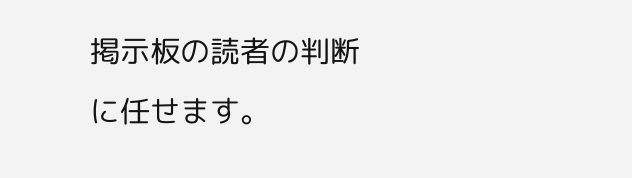掲示板の読者の判断に任せます。